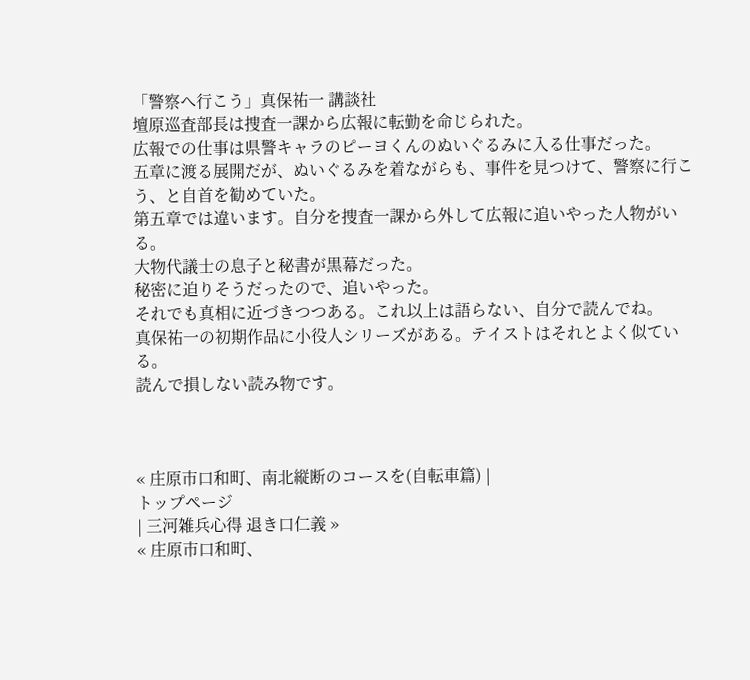「警察へ行こう」真保祐一 講談社
壇原巡査部長は捜査一課から広報に転勤を命じられた。
広報での仕事は県警キャラのピーヨくんのぬいぐるみに入る仕事だった。
五章に渡る展開だが、ぬいぐるみを着ながらも、事件を見つけて、警察に行こう、と自首を勧めていた。
第五章では違います。自分を捜査一課から外して広報に追いやった人物がいる。
大物代議士の息子と秘書が黒幕だった。
秘密に迫りそうだったので、追いやった。
それでも真相に近づきつつある。これ以上は語らない、自分で読んでね。
真保祐一の初期作品に小役人シリーズがある。テイストはそれとよく似ている。
読んで損しない読み物です。



« 庄原市口和町、南北縦断のコースを(自転車篇) |
トップページ
| 三河雑兵心得 退き口仁義 »
« 庄原市口和町、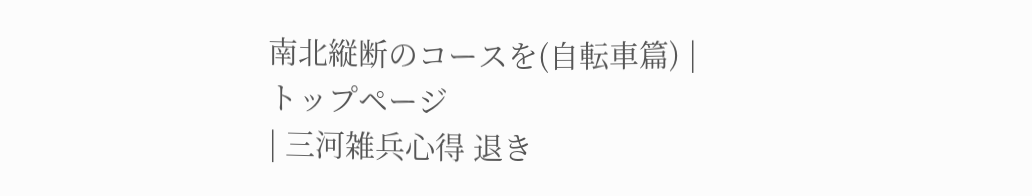南北縦断のコースを(自転車篇) |
トップページ
| 三河雑兵心得 退き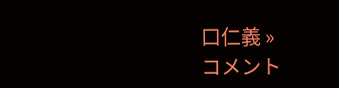口仁義 »
コメント